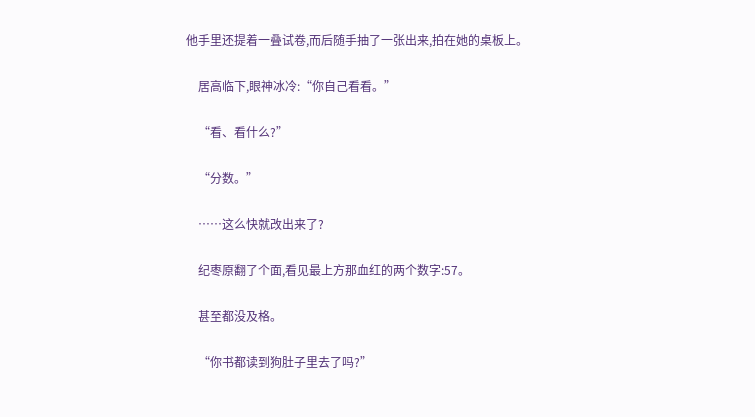他手里还提着一叠试卷,而后随手抽了一张出来,拍在她的桌板上。

    居高临下,眼神冰冷:“你自己看看。”

    “看、看什么?”

    “分数。”

    ……这么快就改出来了?

    纪枣原翻了个面,看见最上方那血红的两个数字:57。

    甚至都没及格。

    “你书都读到狗肚子里去了吗?”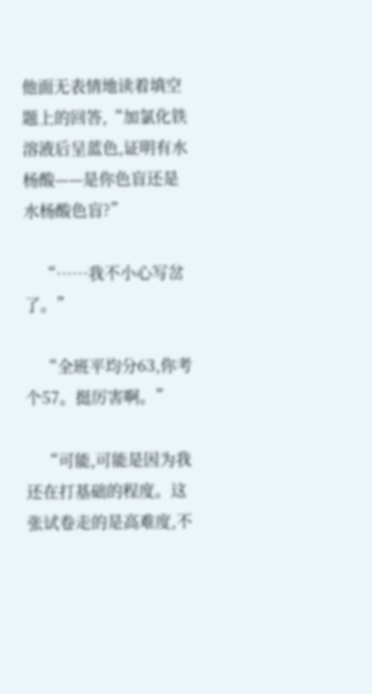他面无表情地读着填空题上的回答,“加氯化铁溶液后呈蓝色,证明有水杨酸——是你色盲还是水杨酸色盲?”

    “……我不小心写岔了。”

    “全班平均分63,你考个57。挺厉害啊。”

    “可能,可能是因为我还在打基础的程度。这张试卷走的是高难度,不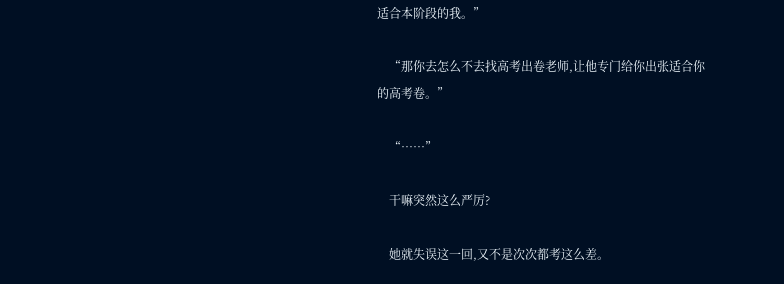适合本阶段的我。”

    “那你去怎么不去找高考出卷老师,让他专门给你出张适合你的高考卷。”

    “……”

    干嘛突然这么严厉?

    她就失误这一回,又不是次次都考这么差。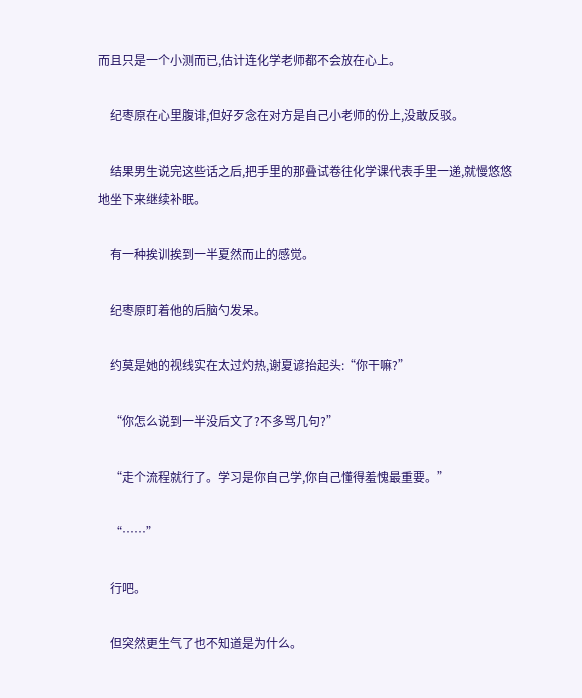而且只是一个小测而已,估计连化学老师都不会放在心上。

    纪枣原在心里腹诽,但好歹念在对方是自己小老师的份上,没敢反驳。

    结果男生说完这些话之后,把手里的那叠试卷往化学课代表手里一递,就慢悠悠地坐下来继续补眠。

    有一种挨训挨到一半夏然而止的感觉。

    纪枣原盯着他的后脑勺发呆。

    约莫是她的视线实在太过灼热,谢夏谚抬起头:“你干嘛?”

    “你怎么说到一半没后文了?不多骂几句?”

    “走个流程就行了。学习是你自己学,你自己懂得羞愧最重要。”

    “……”

    行吧。

    但突然更生气了也不知道是为什么。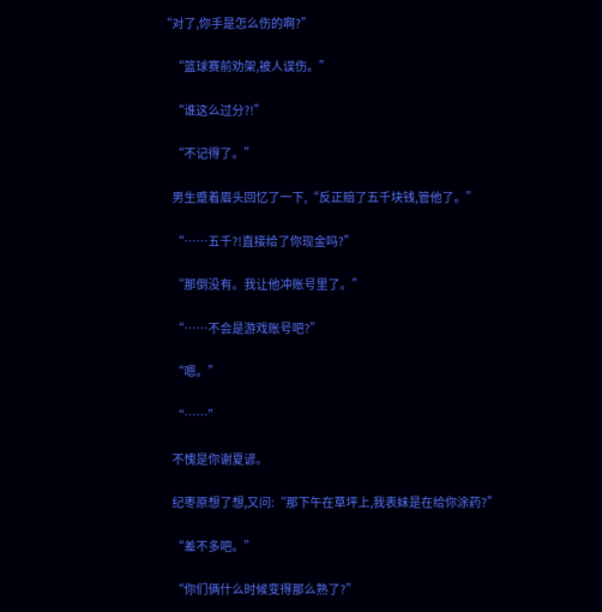“对了,你手是怎么伤的啊?”

    “篮球赛前劝架,被人误伤。”

    “谁这么过分?!”

    “不记得了。”

    男生蹙着眉头回忆了一下,“反正赔了五千块钱,管他了。”

    “……五千?!直接给了你现金吗?”

    “那倒没有。我让他冲账号里了。”

    “……不会是游戏账号吧?”

    “嗯。”

    “……”

    不愧是你谢夏谚。

    纪枣原想了想,又问:“那下午在草坪上,我表妹是在给你涂药?”

    “差不多吧。”

    “你们俩什么时候变得那么熟了?”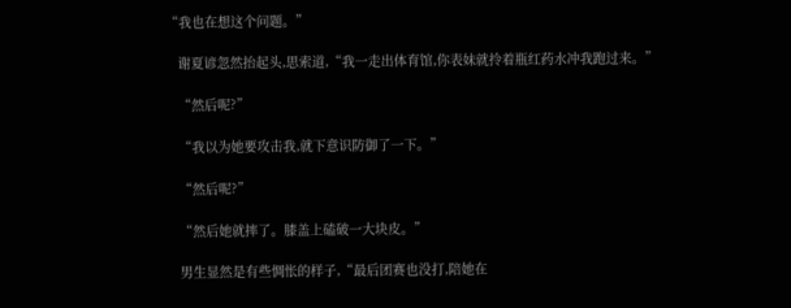“我也在想这个问题。”

    谢夏谚忽然抬起头,思索道,“我一走出体育馆,你表妹就拎着瓶红药水冲我跑过来。”

    “然后呢?”

    “我以为她要攻击我,就下意识防御了一下。”

    “然后呢?”

    “然后她就摔了。膝盖上磕破一大块皮。”

    男生显然是有些惆怅的样子,“最后团赛也没打,陪她在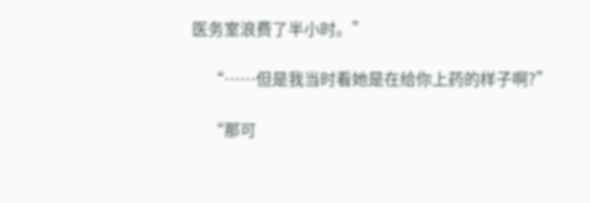医务室浪费了半小时。”

    “……但是我当时看她是在给你上药的样子啊?”

    “那可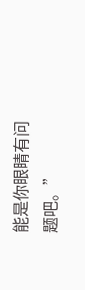能是你眼睛有问题吧。”